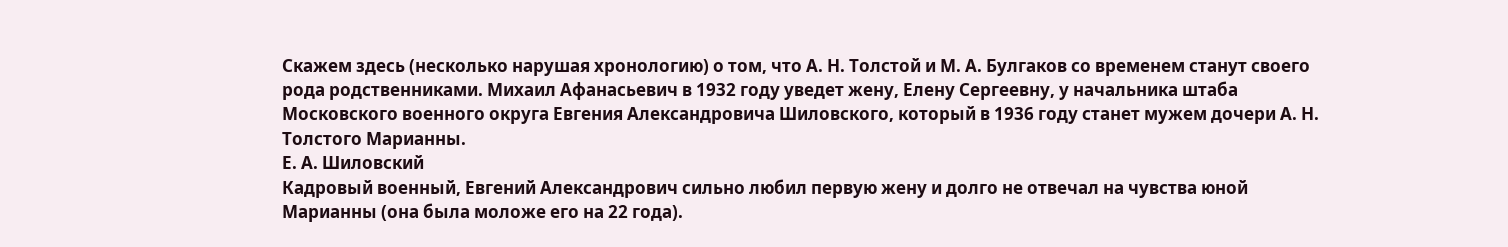Скажем здесь (несколько нарушая хронологию) о том, что А. Н. Толстой и М. А. Булгаков со временем станут своего рода родственниками. Михаил Афанасьевич в 1932 году уведет жену, Елену Сергеевну, у начальника штаба Московского военного округа Евгения Александровича Шиловского, который в 1936 году станет мужем дочери А. Н. Толстого Марианны.
Е. А. Шиловский
Кадровый военный, Евгений Александрович сильно любил первую жену и долго не отвечал на чувства юной Марианны (она была моложе его на 22 года).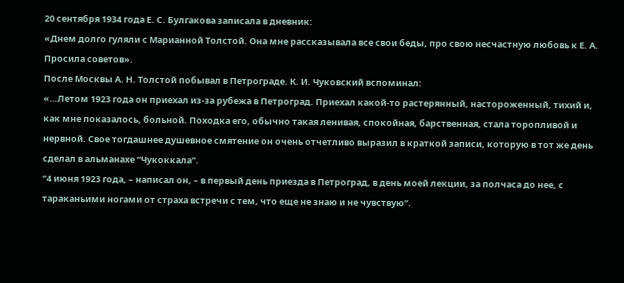20 сентября 1934 года Е. С. Булгакова записала в дневник:
«Днем долго гуляли с Марианной Толстой. Она мне рассказывала все свои беды, про свою несчастную любовь к Е. А. Просила советов».
После Москвы А. Н. Толстой побывал в Петрограде. К. И. Чуковский вспоминал:
«…Летом 1923 года он приехал из-за рубежа в Петроград. Приехал какой-то растерянный, настороженный, тихий и, как мне показалось, больной. Походка его, обычно такая ленивая, спокойная, барственная, стала торопливой и нервной. Свое тогдашнее душевное смятение он очень отчетливо выразил в краткой записи, которую в тот же день сделал в альманахе “Чукоккала”.
“4 июня 1923 года, – написал он, – в первый день приезда в Петроград, в день моей лекции, за полчаса до нее, с тараканьими ногами от страха встречи с тем, что еще не знаю и не чувствую”.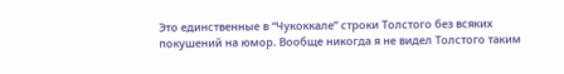Это единственные в “Чукоккале” строки Толстого без всяких покушений на юмор. Вообще никогда я не видел Толстого таким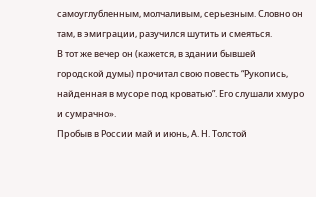самоуглубленным, молчаливым, серьезным. Словно он там, в эмиграции, разучился шутить и смеяться.
В тот же вечер он (кажется, в здании бывшей городской думы) прочитал свою повесть “Рукопись, найденная в мусоре под кроватью”. Его слушали хмуро и сумрачно».
Пробыв в России май и июнь, А. Н. Толстой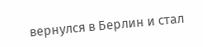вернулся в Берлин и стал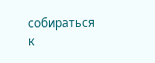собираться к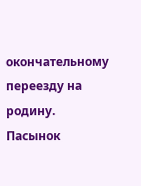окончательному переезду на родину.
Пасынок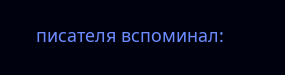писателя вспоминал: